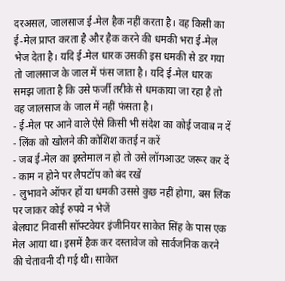दरअसल, जालसाज ई-मेल हैक नहीं करता है। वह किसी का ई-मेल प्राप्त करता है और हैक करने की धमकी भरा ई-मेल भेज देता है। यदि ई-मेल धारक उसकी इस धमकी से डर गया तो जालसाज के जाल में फंस जाता है। यदि ई-मेल धारक समझ जाता है कि उसे फर्जी तरीके से धमकाया जा रहा है तो वह जालसाज के जाल में नहीं फंसता है।
- ई-मेल पर आने वाले ऐसे किसी भी संदेश का कोई जवाब न दें
- लिंक को खोलने की कोशिश कतई न करें
- जब ई-मेल का इस्तेमाल न हो तो उसे लॉगआउट जरूर कर दें
- काम न होने पर लैपटॉप को बंद रखें
- लुभावने ऑफर हों या धमकी उससे कुछ नहीं होगा, बस लिंक पर जाकर कोई रुपये न भेजें
बेलघाट निवासी सॉफ्टवेयर इंजीनियर साकेत सिंह के पास एक मेल आया था। इसमें हैक कर दस्तावेज को सार्वजनिक करने की चेतावनी दी गई थी। साकेत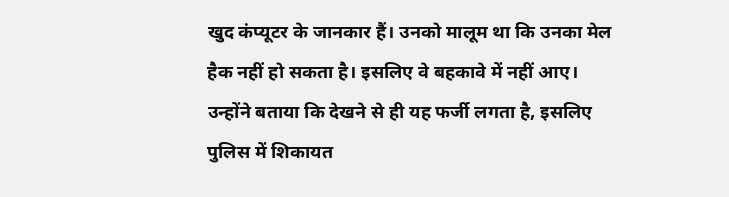खुद कंप्यूटर के जानकार हैं। उनको मालूम था कि उनका मेल हैक नहीं हो सकता है। इसलिए वे बहकावे में नहीं आए। उन्होंने बताया कि देखने से ही यह फर्जी लगता है, इसलिए पुलिस में शिकायत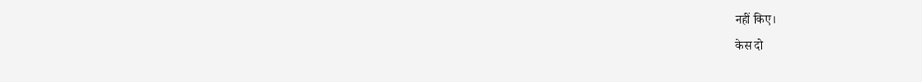नहीं किए।
केस दो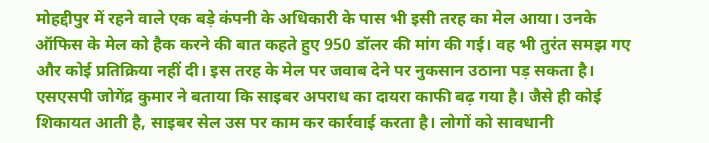मोहद्दीपुर में रहने वाले एक बड़े कंपनी के अधिकारी के पास भी इसी तरह का मेल आया। उनके ऑफिस के मेल को हैक करने की बात कहते हुए 950 डॉलर की मांग की गई। वह भी तुरंत समझ गए और कोई प्रतिक्रिया नहीं दी। इस तरह के मेल पर जवाब देने पर नुकसान उठाना पड़ सकता है।
एसएसपी जोगेंद्र कुमार ने बताया कि साइबर अपराध का दायरा काफी बढ़ गया है। जैसे ही कोई शिकायत आती है, साइबर सेल उस पर काम कर कार्रवाई करता है। लोगों को सावधानी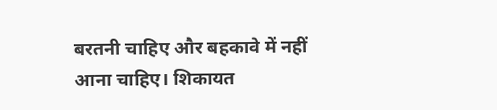बरतनी चाहिए और बहकावे में नहीं आना चाहिए। शिकायत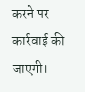करने पर कार्रवाई की जाएगी।